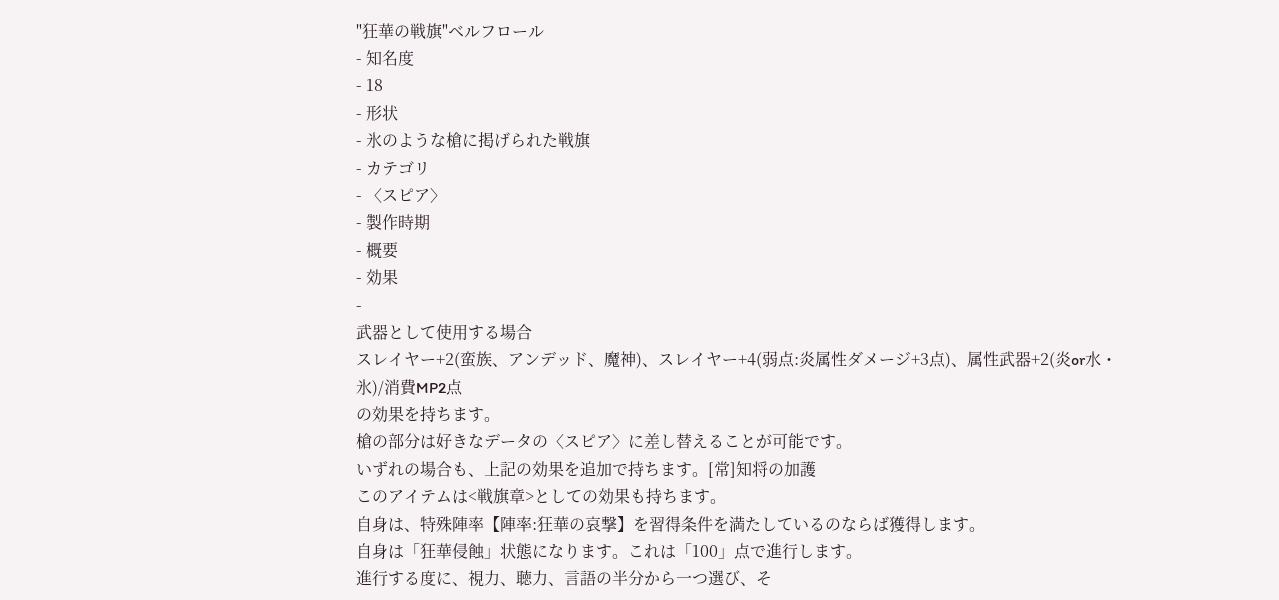"狂華の戦旗"ベルフロール
- 知名度
- 18
- 形状
- 氷のような槍に掲げられた戦旗
- カテゴリ
- 〈スピア〉
- 製作時期
- 概要
- 効果
-
武器として使用する場合
スレイヤー+2(蛮族、アンデッド、魔神)、スレイヤー+4(弱点:炎属性ダメージ+3点)、属性武器+2(炎or水・氷)/消費MP2点
の効果を持ちます。
槍の部分は好きなデータの〈スピア〉に差し替えることが可能です。
いずれの場合も、上記の効果を追加で持ちます。[常]知将の加護
このアイテムは<戦旗章>としての効果も持ちます。
自身は、特殊陣率【陣率:狂華の哀撃】を習得条件を満たしているのならば獲得します。
自身は「狂華侵蝕」状態になります。これは「100」点で進行します。
進行する度に、視力、聴力、言語の半分から一つ選び、そ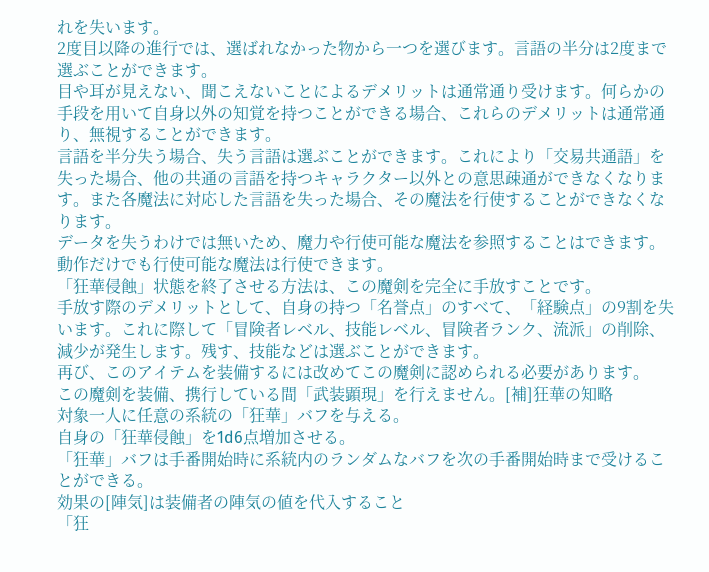れを失います。
2度目以降の進行では、選ばれなかった物から一つを選びます。言語の半分は2度まで選ぶことができます。
目や耳が見えない、聞こえないことによるデメリットは通常通り受けます。何らかの手段を用いて自身以外の知覚を持つことができる場合、これらのデメリットは通常通り、無視することができます。
言語を半分失う場合、失う言語は選ぶことができます。これにより「交易共通語」を失った場合、他の共通の言語を持つキャラクター以外との意思疎通ができなくなります。また各魔法に対応した言語を失った場合、その魔法を行使することができなくなります。
データを失うわけでは無いため、魔力や行使可能な魔法を参照することはできます。動作だけでも行使可能な魔法は行使できます。
「狂華侵蝕」状態を終了させる方法は、この魔剣を完全に手放すことです。
手放す際のデメリットとして、自身の持つ「名誉点」のすべて、「経験点」の9割を失います。これに際して「冒険者レベル、技能レベル、冒険者ランク、流派」の削除、減少が発生します。残す、技能などは選ぶことができます。
再び、このアイテムを装備するには改めてこの魔剣に認められる必要があります。
この魔剣を装備、携行している間「武装顕現」を行えません。[補]狂華の知略
対象一人に任意の系統の「狂華」バフを与える。
自身の「狂華侵蝕」を1d6点増加させる。
「狂華」バフは手番開始時に系統内のランダムなバフを次の手番開始時まで受けることができる。
効果の[陣気]は装備者の陣気の値を代入すること
「狂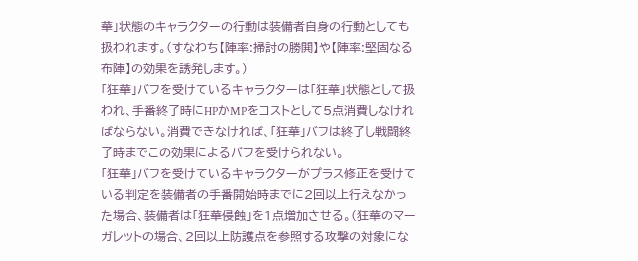華」状態のキャラクターの行動は装備者自身の行動としても扱われます。(すなわち【陣率:掃討の勝閧】や【陣率:堅固なる布陣】の効果を誘発します。)
「狂華」バフを受けているキャラクターは「狂華」状態として扱われ、手番終了時にHPかMPをコストとして5点消費しなければならない。消費できなければ、「狂華」バフは終了し戦闘終了時までこの効果によるバフを受けられない。
「狂華」バフを受けているキャラクターがプラス修正を受けている判定を装備者の手番開始時までに2回以上行えなかった場合、装備者は「狂華侵蝕」を1点増加させる。(狂華のマーガレットの場合、2回以上防護点を参照する攻撃の対象にな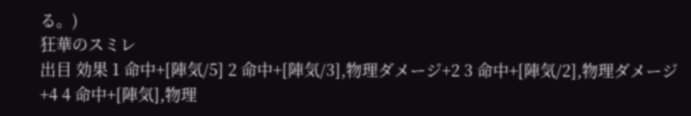る。)
狂華のスミレ
出目 効果 1 命中+[陣気/5] 2 命中+[陣気/3],物理ダメージ+2 3 命中+[陣気/2],物理ダメージ+4 4 命中+[陣気],物理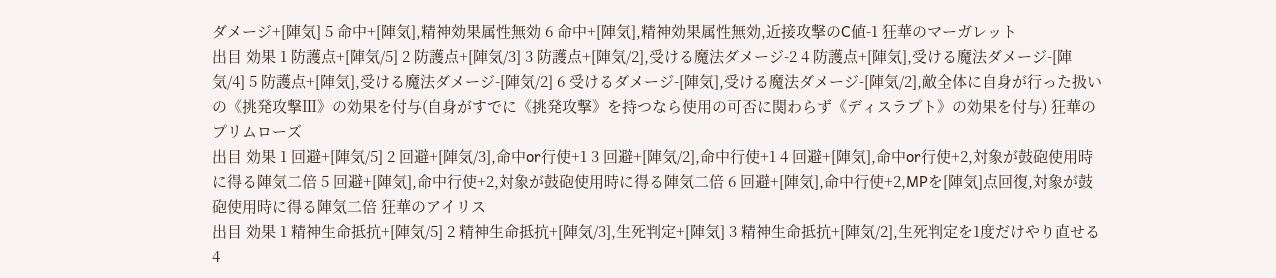ダメージ+[陣気] 5 命中+[陣気],精神効果属性無効 6 命中+[陣気],精神効果属性無効,近接攻撃のC値-1 狂華のマーガレット
出目 効果 1 防護点+[陣気/5] 2 防護点+[陣気/3] 3 防護点+[陣気/2],受ける魔法ダメージ-2 4 防護点+[陣気],受ける魔法ダメージ-[陣気/4] 5 防護点+[陣気],受ける魔法ダメージ-[陣気/2] 6 受けるダメージ-[陣気],受ける魔法ダメージ-[陣気/2],敵全体に自身が行った扱いの《挑発攻撃Ⅲ》の効果を付与(自身がすでに《挑発攻撃》を持つなら使用の可否に関わらず《ディスラプト》の効果を付与) 狂華のプリムローズ
出目 効果 1 回避+[陣気/5] 2 回避+[陣気/3],命中or行使+1 3 回避+[陣気/2],命中行使+1 4 回避+[陣気],命中or行使+2,対象が鼓砲使用時に得る陣気二倍 5 回避+[陣気],命中行使+2,対象が鼓砲使用時に得る陣気二倍 6 回避+[陣気],命中行使+2,MPを[陣気]点回復,対象が鼓砲使用時に得る陣気二倍 狂華のアイリス
出目 効果 1 精神生命抵抗+[陣気/5] 2 精神生命抵抗+[陣気/3],生死判定+[陣気] 3 精神生命抵抗+[陣気/2],生死判定を1度だけやり直せる 4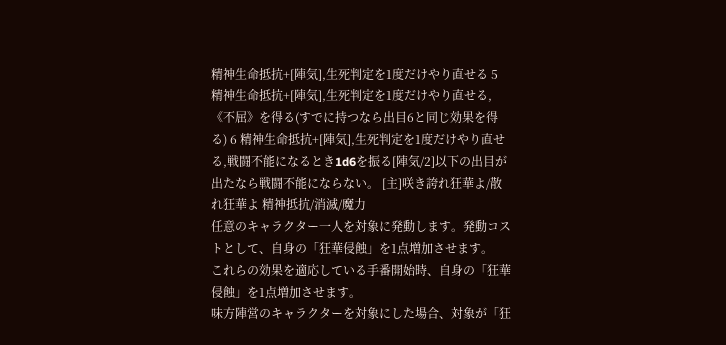精神生命抵抗+[陣気],生死判定を1度だけやり直せる 5 精神生命抵抗+[陣気],生死判定を1度だけやり直せる,《不屈》を得る(すでに持つなら出目6と同じ効果を得る) 6 精神生命抵抗+[陣気],生死判定を1度だけやり直せる,戦闘不能になるとき1d6を振る[陣気/2]以下の出目が出たなら戦闘不能にならない。 [主]咲き誇れ狂華よ/散れ狂華よ 精神抵抗/消滅/魔力
任意のキャラクター一人を対象に発動します。発動コストとして、自身の「狂華侵蝕」を1点増加させます。
これらの効果を適応している手番開始時、自身の「狂華侵蝕」を1点増加させます。
味方陣営のキャラクターを対象にした場合、対象が「狂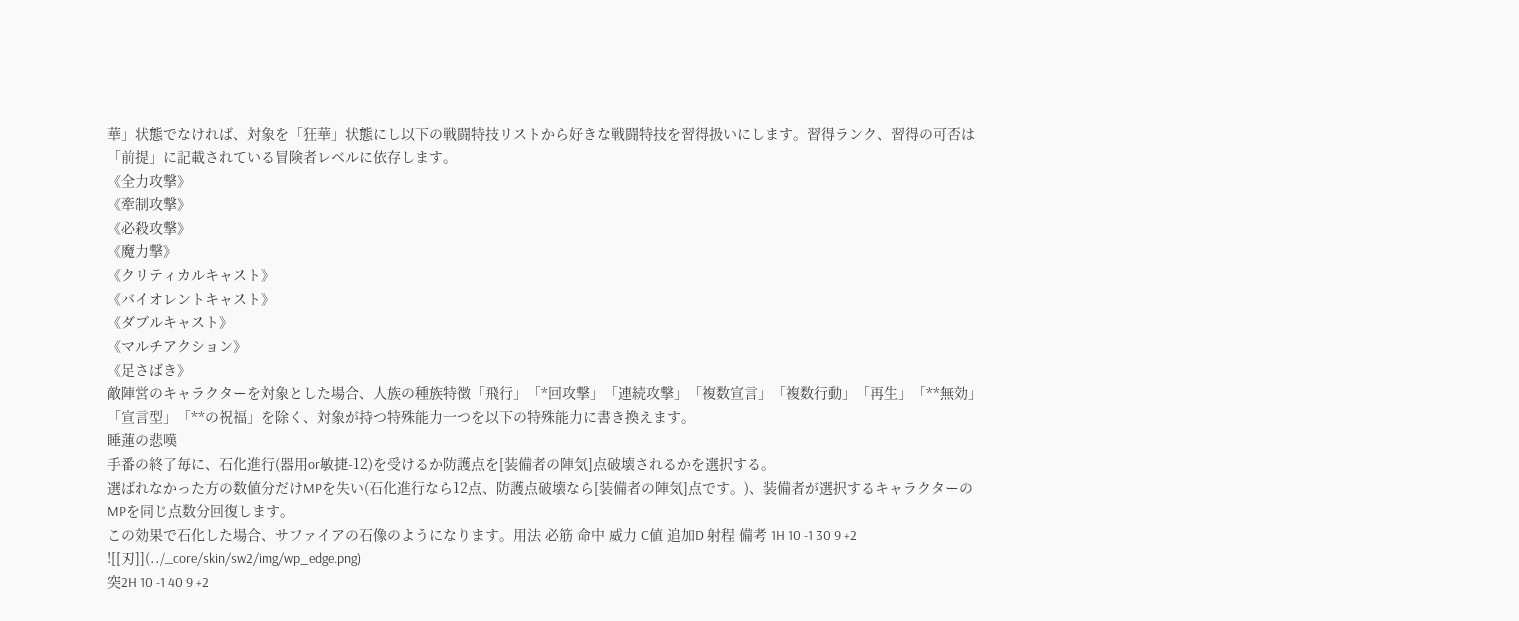華」状態でなければ、対象を「狂華」状態にし以下の戦闘特技リストから好きな戦闘特技を習得扱いにします。習得ランク、習得の可否は「前提」に記載されている冒険者レベルに依存します。
《全力攻撃》
《牽制攻撃》
《必殺攻撃》
《魔力撃》
《クリティカルキャスト》
《バイオレントキャスト》
《ダブルキャスト》
《マルチアクション》
《足さばき》
敵陣営のキャラクターを対象とした場合、人族の種族特徴「飛行」「*回攻撃」「連続攻撃」「複数宣言」「複数行動」「再生」「**無効」「宣言型」「**の祝福」を除く、対象が持つ特殊能力一つを以下の特殊能力に書き換えます。
睡蓮の悲嘆
手番の終了毎に、石化進行(器用or敏捷-12)を受けるか防護点を[装備者の陣気]点破壊されるかを選択する。
選ばれなかった方の数値分だけMPを失い(石化進行なら12点、防護点破壊なら[装備者の陣気]点です。)、装備者が選択するキャラクターのMPを同じ点数分回復します。
この効果で石化した場合、サファイアの石像のようになります。用法 必筋 命中 威力 C値 追加D 射程 備考 1H 10 -1 30 9 +2 ![[刃]](../_core/skin/sw2/img/wp_edge.png)
突2H 10 -1 40 9 +2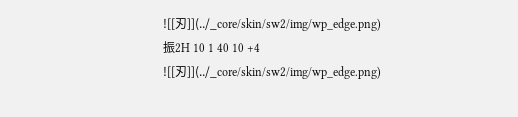![[刃]](../_core/skin/sw2/img/wp_edge.png)
振2H 10 1 40 10 +4 ![[刃]](../_core/skin/sw2/img/wp_edge.png)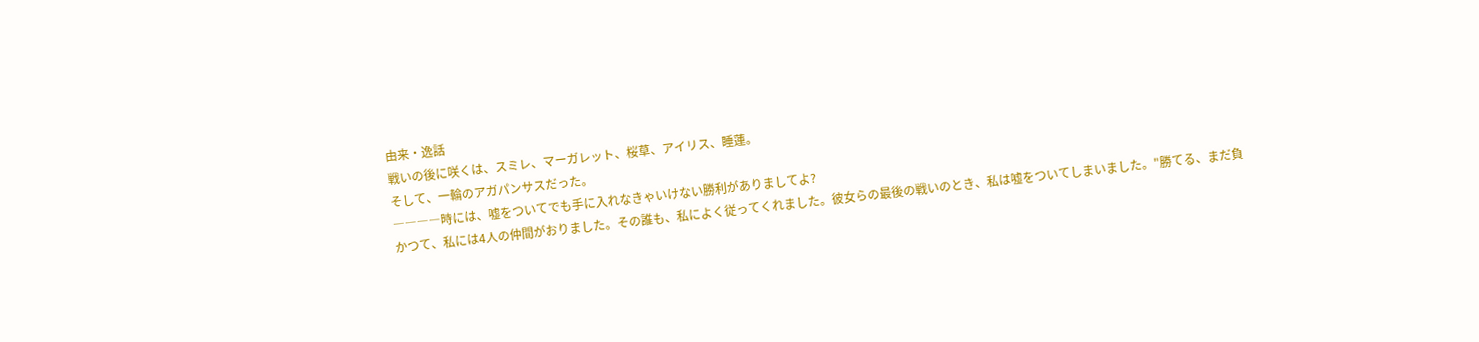由来・逸話
戦いの後に咲くは、スミレ、マーガレット、桜草、アイリス、睡蓮。
そして、一輪のアガパンサスだった。
――――時には、嘘をついてでも手に入れなきゃいけない勝利がありましてよ?
かつて、私には4人の仲間がおりました。その誰も、私によく従ってくれました。彼女らの最後の戦いのとき、私は嘘をついてしまいました。"勝てる、まだ負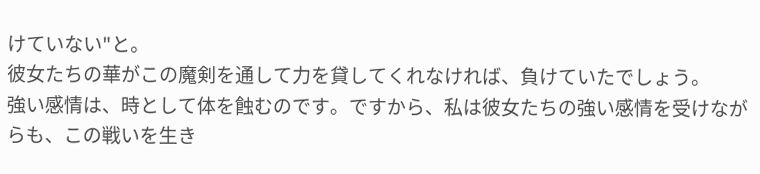けていない"と。
彼女たちの華がこの魔剣を通して力を貸してくれなければ、負けていたでしょう。
強い感情は、時として体を蝕むのです。ですから、私は彼女たちの強い感情を受けながらも、この戦いを生き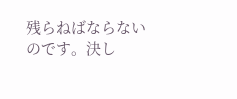残らねばならないのです。決し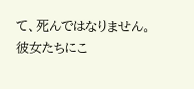て、死んではなりません。彼女たちにこ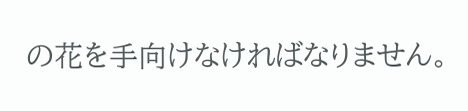の花を手向けなければなりません。